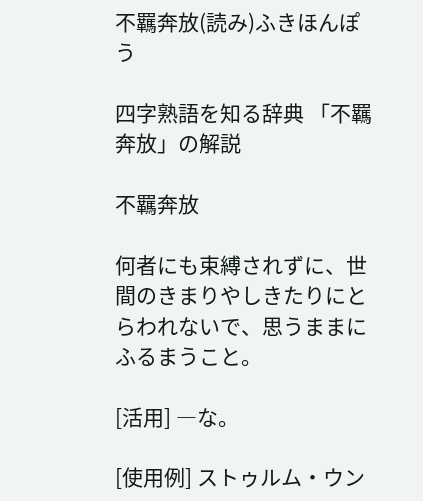不羈奔放(読み)ふきほんぽう

四字熟語を知る辞典 「不羈奔放」の解説

不羈奔放

何者にも束縛されずに、世間のきまりやしきたりにとらわれないで、思うままにふるまうこと。

[活用] ―な。

[使用例] ストゥルム・ウン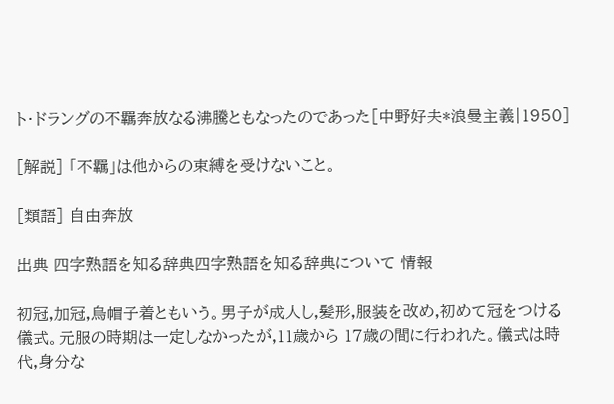ト・ドラングの不羈奔放なる沸騰ともなったのであった[中野好夫*浪曼主義|1950]

[解説] 「不羈」は他からの束縛を受けないこと。

[類語] 自由奔放

出典 四字熟語を知る辞典四字熟語を知る辞典について 情報

初冠,加冠,烏帽子着ともいう。男子が成人し,髪形,服装を改め,初めて冠をつける儀式。元服の時期は一定しなかったが,11歳から 17歳の間に行われた。儀式は時代,身分な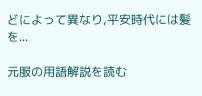どによって異なり,平安時代には髪を...

元服の用語解説を読む